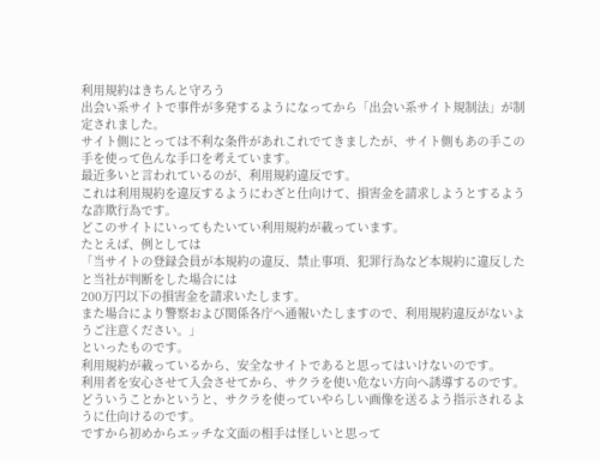利用規約はきちんと守ろう
出会い系サイトで事件が多発するようになってから「出会い系サイト規制法」が制定されました。
サイト側にとっては不利な条件があれこれでてきましたが、サイト側もあの手この手を使って色んな手口を考えています。
最近多いと言われているのが、利用規約違反です。
これは利用規約を違反するようにわざと仕向けて、損害金を請求しようとするような詐欺行為です。
どこのサイトにいってもたいてい利用規約が載っています。
たとえば、例としては
「当サイトの登録会員が本規約の違反、禁止事項、犯罪行為など本規約に違反したと当社が判断をした場合には
200万円以下の損害金を請求いたします。
また場合により警察および関係各庁へ通報いたしますので、利用規約違反がないようご注意ください。」
といったものです。
利用規約が載っているから、安全なサイトであると思ってはいけないのです。
利用者を安心させて入会させてから、サクラを使い危ない方向へ誘導するのです。
どういうことかというと、サクラを使っていやらしい画像を送るよう指示されるように仕向けるのです。
ですから初めからエッチな文面の相手は怪しいと思って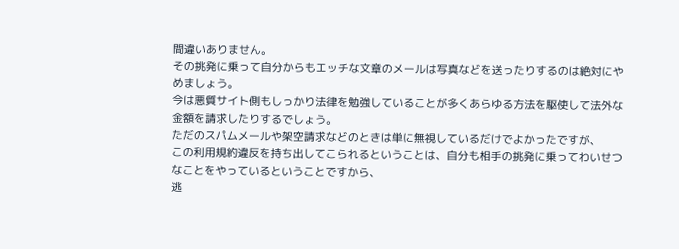間違いありません。
その挑発に乗って自分からもエッチな文章のメールは写真などを送ったりするのは絶対にやめましょう。
今は悪質サイト側もしっかり法律を勉強していることが多くあらゆる方法を駆使して法外な金額を請求したりするでしょう。
ただのスパムメールや架空請求などのときは単に無視しているだけでよかったですが、
この利用規約違反を持ち出してこられるということは、自分も相手の挑発に乗ってわいせつなことをやっているということですから、
逃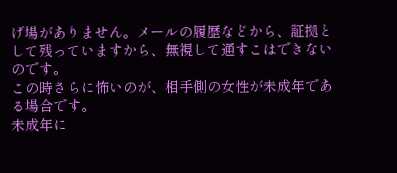げ場がありません。メールの履歴などから、証拠として残っていますから、無視して通すこはできないのです。
この時さらに怖いのが、相手側の女性が未成年である場合です。
未成年に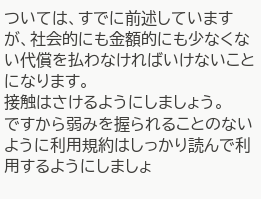ついては、すでに前述していますが、社会的にも金額的にも少なくない代償を払わなければいけないことになります。
接触はさけるようにしましょう。
ですから弱みを握られることのないように利用規約はしっかり読んで利用するようにしましょ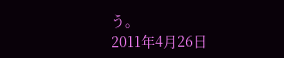う。
2011年4月26日